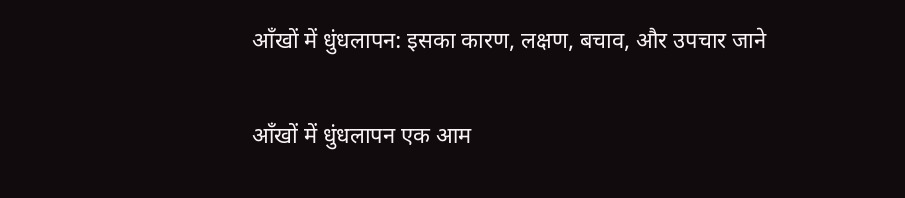आँखों में धुंधलापन: इसका कारण, लक्षण, बचाव, और उपचार जाने

आँखों में धुंधलापन एक आम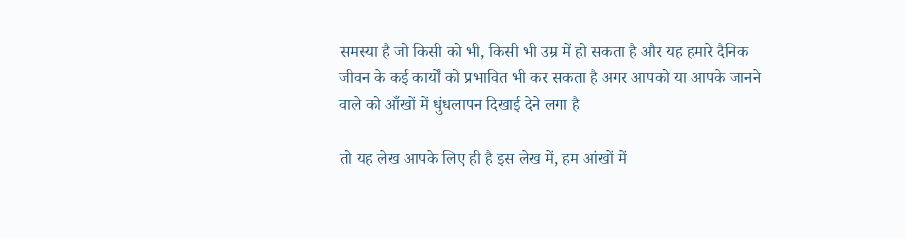समस्या है जो किसी को भी, किसी भी उम्र में हो सकता है और यह हमारे दैनिक जीवन के कई कार्यों को प्रभावित भी कर सकता है अगर आपको या आपके जानने वाले को आँखों में धुंधलापन दिखाई देने लगा है

तो यह लेख आपके लिए ही है इस लेख में, हम आंखों में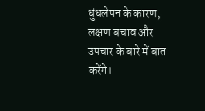धुंधलेपन के कारण, लक्षण बचाव और उपचार के बारे में बात करेंगे।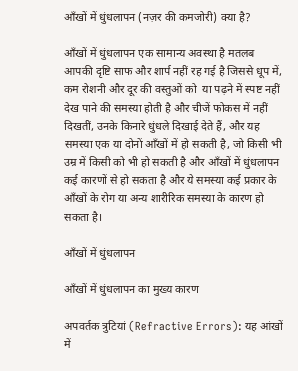आँखों में धुंधलापन (नज़र की कमजोरी) क्या है?

आँखों में धुंधलापन एक सामान्य अवस्था है मतलब आपकी दृष्टि साफ और शार्प नहीं रह गई है जिससे धूप में, कम रोशनी और दूर की वस्तुओं को  या पढ़ने में स्पष्ट नहीं देख पाने की समस्या होती है और चीजें फोकस में नहीं दिखतीं, उनके किनारे धुंधले दिखाई देते हैं, और यह समस्या एक या दोनों आँखों में हो सकती है, जो किसी भी उम्र में किसी को भी हो सकती है और आँखों में धुंधलापन कई कारणों से हो सकता है और ये समस्या कई प्रकार के आँखों के रोग या अन्य शारीरिक समस्या के कारण हो सकता है।

आँखों में धुंधलापन

आँखों में धुंधलापन का मुख्य कारण

अपवर्तक त्रुटियां (Refractive Errors): यह आंखों में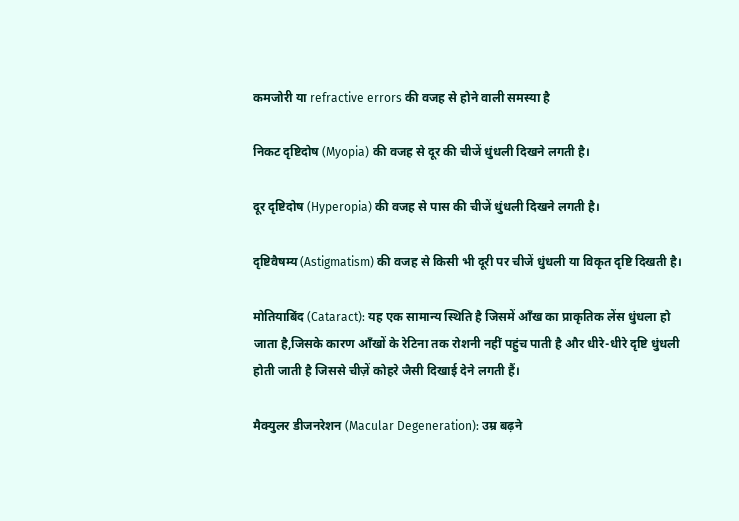कमजोरी या refractive errors की वजह से होने वाली समस्या है

निकट दृष्टिदोष (Myopia) की वजह से दूर की चीजें धुंधली दिखने लगती है।

दूर दृष्टिदोष (Hyperopia) की वजह से पास की चीजें धुंधली दिखने लगती है।

दृष्टिवैषम्य (Astigmatism) की वजह से किसी भी दूरी पर चीजें धुंधली या विकृत दृष्टि दिखती है।

मोतियाबिंद (Cataract): यह एक सामान्य स्थिति है जिसमें आँख का प्राकृतिक लेंस धुंधला हो जाता है,जिसके कारण आँखों के रेटिना तक रोशनी नहीं पहुंच पाती है और धीरे-धीरे दृष्टि धुंधली होती जाती है जिससे चीज़ें कोहरे जैसी दिखाई देने लगती हैं।

मैक्युलर डीजनरेशन (Macular Degeneration): उम्र बढ़ने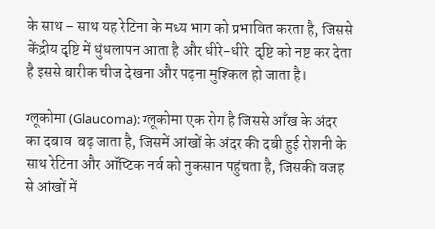के साथ – साथ यह रेटिना के मध्य भाग को प्रभावित करता है, जिससे केंद्रीय दृष्टि में धुंधलापन आता है और धीरे-धीरे  दृष्टि को नष्ट कर देता है इससे बारीक चीज देखना और पढ़ना मुश्किल हो जाता है।

ग्लूकोमा (Glaucoma): ग्लूकोमा एक रोग है जिससे आँख के अंदर का दबाव  बढ़ जाता है, जिसमें आंखों के अंदर की दबी हुई रोशनी के साथ रेटिना और ऑप्टिक नर्व को नुकसान पहुंचता है, जिसकी वजह से आंखों में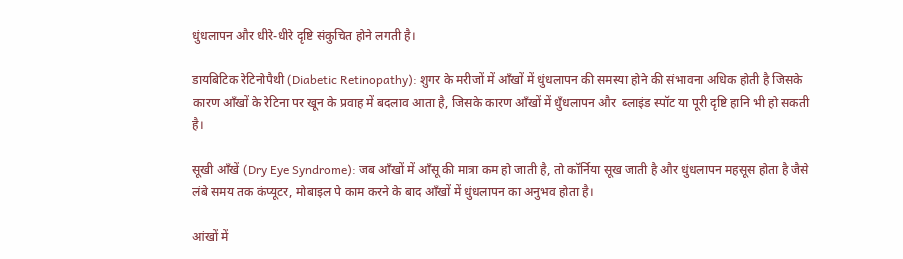धुंधलापन और धीरे-धीरे दृष्टि संकुचित होने लगती है।

डायबिटिक रेटिनोपैथी (Diabetic Retinopathy): शुगर के मरीजों में आँखों में धुंधलापन की समस्या होने की संभावना अधिक होती है जिसके कारण आँखों के रेटिना पर खून के प्रवाह में बदलाव आता है, जिसके कारण आँखों में धुँधलापन और  ब्लाइंड स्पॉट या पूरी दृष्टि हानि भी हो सकती है।

सूखी आँखें (Dry Eye Syndrome): जब आँखों में आँसू की मात्रा कम हो जाती है, तो कॉर्निया सूख जाती है और धुंधलापन महसूस होता है जैसे लंबे समय तक कंप्यूटर, मोबाइल पे काम करने के बाद आँखों में धुंधलापन का अनुभव होता है।

आंखों में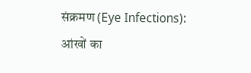संक्रमण (Eye Infections): आंखों का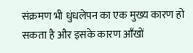संक्रमण भी धुंधलेपन का एक मुख्य कारण हो सकता है और इसके कारण आँखों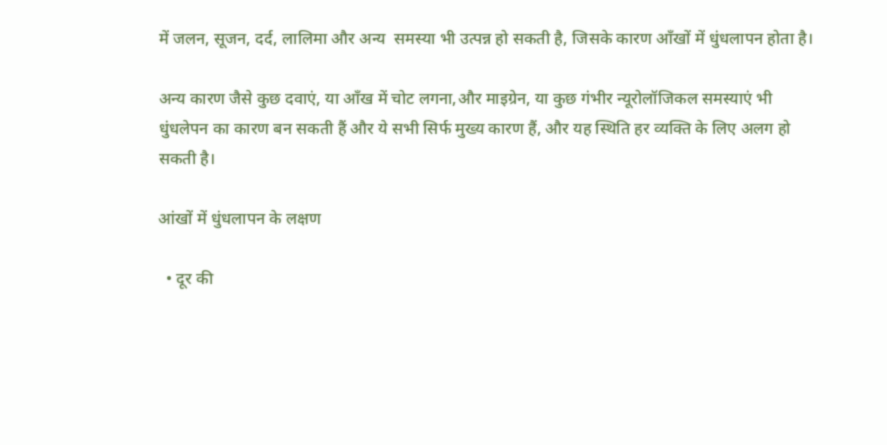में जलन, सूजन, दर्द, लालिमा और अन्य  समस्या भी उत्पन्न हो सकती है, जिसके कारण आँखों में धुंधलापन होता है।

अन्य कारण जैसे कुछ दवाएं, या आँख में चोट लगना,और माइग्रेन, या कुछ गंभीर न्यूरोलॉजिकल समस्याएं भी धुंधलेपन का कारण बन सकती हैं और ये सभी सिर्फ मुख्य कारण हैं, और यह स्थिति हर व्यक्ति के लिए अलग हो सकती है।

आंखों में धुंधलापन के लक्षण

  • दूर की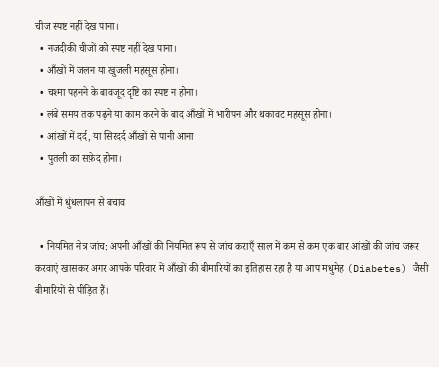चीज स्पष्ट नहीं देख पाना।
  • नजदीकी चीजों को स्पष्ट नहीं देख पाना।
  • आँखों में जलन या खुजली महसूस होना।
  • चश्मा पहनने के बावजूद दृष्टि का स्पष्ट न होना।
  • लंबे समय तक पढ़ने या काम करने के बाद आँखों में भारीपन और थकावट महसूस होना।
  • आंखों में दर्द, या सिरदर्द आँखों से पानी आना
  • पुतली का सफ़ेद होना।

आँखों में धुंधलापन से बचाव

  • नियमित नेत्र जांच: अपनी आँखों की नियमित रूप से जांच कराएँ साल में कम से कम एक बार आंखों की जांच जरूर करवाएं खासकर अगर आपके परिवार में आँखों की बीमारियों का इतिहास रहा है या आप मधुमेह (Diabetes) जैसी बीमारियों से पीड़ित हैं।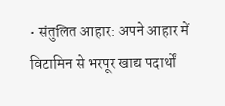• संतुलित आहार: अपने आहार में विटामिन से भरपूर खाद्य पदार्थों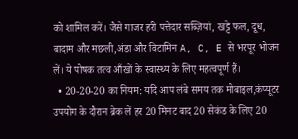को शामिल करें। जैसे गाजर हरी पत्तेदार सब्ज़ियां, खट्टे फल, दूध, बादाम और मछली,अंडा और विटामिन A, C, E से भरपूर भोजन लें। ये पोषक तत्व आँखों के स्वास्थ्य के लिए महत्वपूर्ण हैं।
  • 20-20-20 का नियम: यदि आप लंबे समय तक मोबाइल,कंप्यूटर उपयोग के दौरान ब्रेक लें हर 20 मिनट बाद 20 सेकंड के लिए 20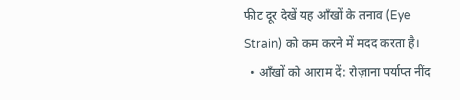फीट दूर देखें यह आँखों के तनाव (Eye Strain) को कम करने में मदद करता है।
  • आँखों को आराम दें: रोज़ाना पर्याप्त नींद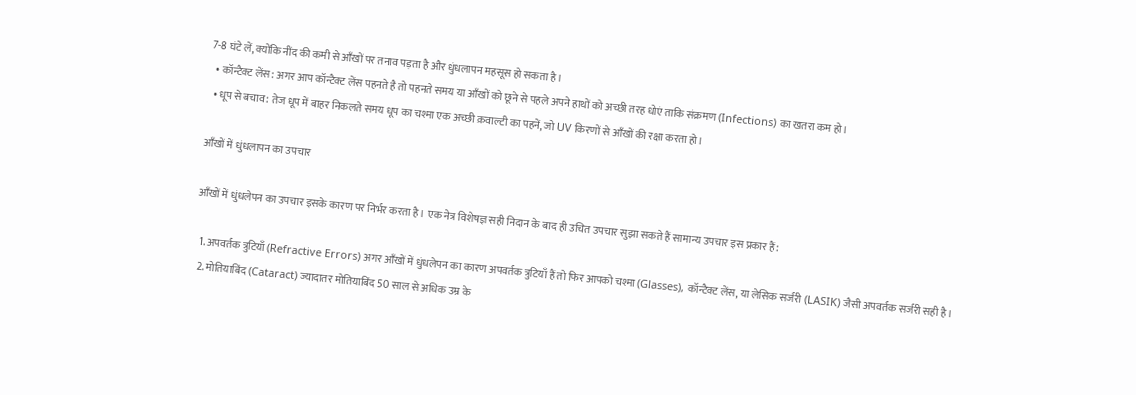7-8 घंटे लें, क्योंकि नींद की कमी से आँखों पर तनाव पड़ता है और धुंधलापन महसूस हो सकता है।
  • कॉन्टैक्ट लेंस: अगर आप कॉन्टैक्ट लेंस पहनते है तो पहनते समय या आँखों को छूने से पहले अपने हाथों को अच्छी तरह धोएं ताकि संक्रमण (Infections) का खतरा कम हो।
  • धूप से बचाव: तेज धूप में बाहर निकलते समय धूप का चश्मा एक अच्छी क़वाल्टी का पहनें, जो UV किरणों से आँखों की रक्षा करता हो।

आँखों में धुंधलापन का उपचार

आँखों में धुंधलेपन का उपचार इसके कारण पर निर्भर करता है। एक नेत्र विशेषज्ञ सही निदान के बाद ही उचित उपचार सुझा सकते हैं सामान्य उपचार इस प्रकार हैं:

  1. अपवर्तक त्रुटियाँ (Refractive Errors) अगर आँखों में धुंधलेपन का कारण अपवर्तक त्रुटियाँ हैं तो फिर आपको चश्मा (Glasses), कॉन्टैक्ट लेंस, या लेसिक सर्जरी (LASIK) जैसी अपवर्तक सर्जरी सही है।
  2. मोतियाबिंद (Cataract) ज्यादातर मोतियाबिंद 50 साल से अधिक उम्र के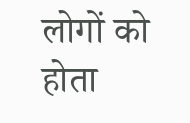लोगों को होता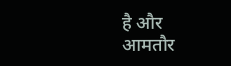है और आमतौर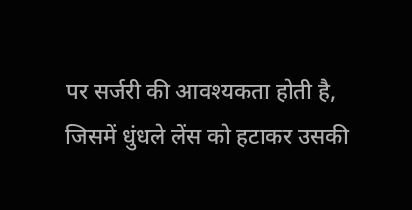पर सर्जरी की आवश्यकता होती है, जिसमें धुंधले लेंस को हटाकर उसकी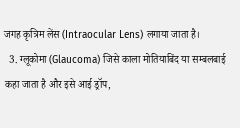जगह कृत्रिम लेंस (Intraocular Lens) लगाया जाता है।
  3. ग्लूकोमा (Glaucoma) जिसे काला मोतियाबिंद या सम्बलबाई कहा जाता है और इसे आई ड्रॉप,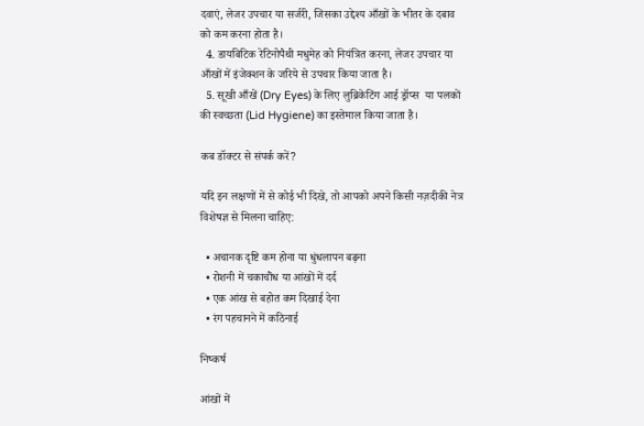दवाएं, लेजर उपचार या सर्जरी, जिसका उद्देश्य आँखों के भीतर के दबाव को कम करना होता है।
  4. डायबिटिक रेटिनोपैथी मधुमेह को नियंत्रित करना, लेजर उपचार या आँखों में इंजेक्शन के जरिये से उपचार किया जाता है।
  5. सूखी आँखें (Dry Eyes) के लिए लुब्रिकेटिंग आई ड्रॉप्स  या पलकों की स्वच्छता (Lid Hygiene) का इस्तेमाल किया जाता है।

कब डॉक्टर से संपर्क करें?

यदि इन लक्षणों में से कोई भी दिखे, तो आपको अपने किसी नज़दीकी नेत्र विशेषज्ञ से मिलना चाहिए:

  • अचानक दृष्टि कम होना या धुंधलापन बढ़ना
  • रोशनी में चकाचौंध या आंखों में दर्द
  • एक आंख से बहोत कम दिखाई देना
  • रंग पहचानने में कठिनाई

निष्कर्ष

आंखों में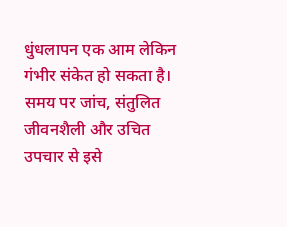धुंधलापन एक आम लेकिन गंभीर संकेत हो सकता है। समय पर जांच, संतुलित जीवनशैली और उचित उपचार से इसे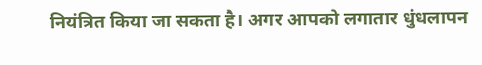नियंत्रित किया जा सकता है। अगर आपको लगातार धुंधलापन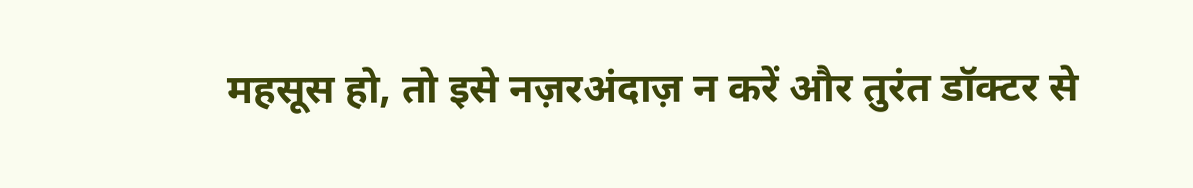महसूस हो, तो इसे नज़रअंदाज़ न करें और तुरंत डॉक्टर से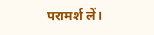परामर्श लें।